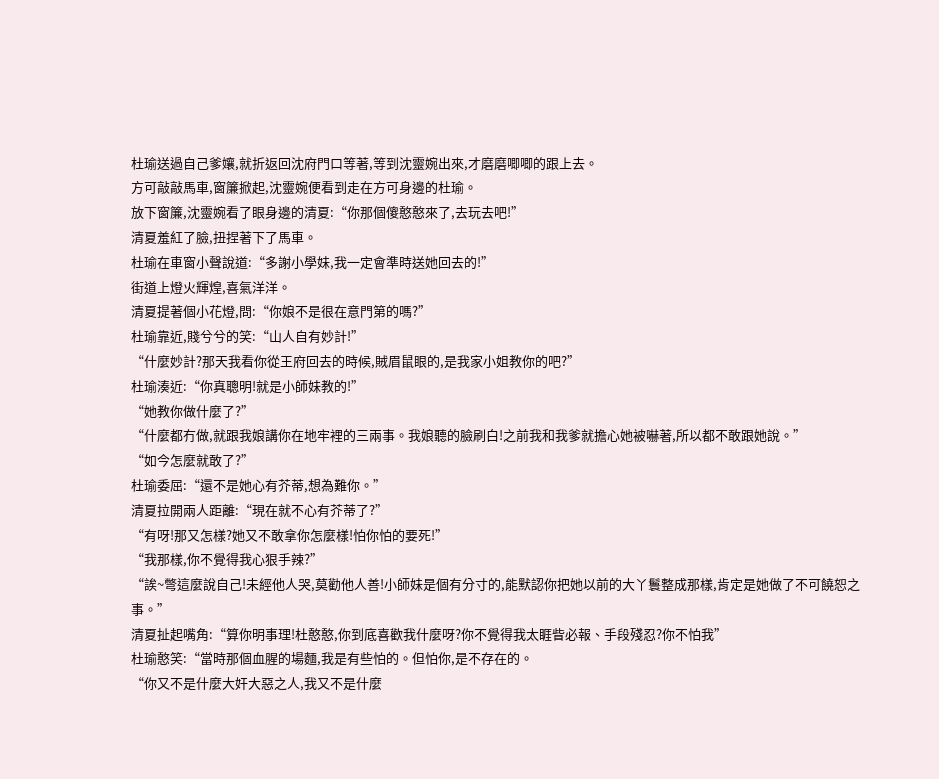杜瑜送過自己爹孃,就折返回沈府門口等著,等到沈靈婉出來,才磨磨唧唧的跟上去。
方可敲敲馬車,窗簾掀起,沈靈婉便看到走在方可身邊的杜瑜。
放下窗簾,沈靈婉看了眼身邊的清夏:“你那個傻憨憨來了,去玩去吧!”
清夏羞紅了臉,扭捏著下了馬車。
杜瑜在車窗小聲說道:“多謝小學妹,我一定會準時送她回去的!”
街道上燈火輝煌,喜氣洋洋。
清夏提著個小花燈,問:“你娘不是很在意門第的嗎?”
杜瑜靠近,賤兮兮的笑:“山人自有妙計!”
“什麼妙計?那天我看你從王府回去的時候,賊眉鼠眼的,是我家小姐教你的吧?”
杜瑜湊近:“你真聰明!就是小師妹教的!”
“她教你做什麼了?”
“什麼都冇做,就跟我娘講你在地牢裡的三兩事。我娘聽的臉刷白!之前我和我爹就擔心她被嚇著,所以都不敢跟她說。”
“如今怎麼就敢了?”
杜瑜委屈:“還不是她心有芥蒂,想為難你。”
清夏拉開兩人距離:“現在就不心有芥蒂了?”
“有呀!那又怎樣?她又不敢拿你怎麼樣!怕你怕的要死!”
“我那樣,你不覺得我心狠手辣?”
“誒~彆這麼說自己!未經他人哭,莫勸他人善!小師妹是個有分寸的,能默認你把她以前的大丫鬟整成那樣,肯定是她做了不可饒恕之事。”
清夏扯起嘴角:“算你明事理!杜憨憨,你到底喜歡我什麼呀?你不覺得我太睚眥必報、手段殘忍?你不怕我”
杜瑜憨笑:“當時那個血腥的場麵,我是有些怕的。但怕你,是不存在的。
“你又不是什麼大奸大惡之人,我又不是什麼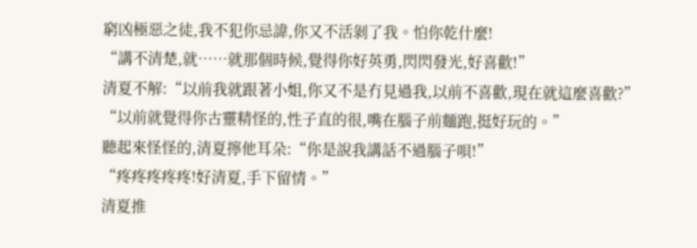窮凶極惡之徒,我不犯你忌諱,你又不活剝了我。怕你乾什麼!
“講不清楚,就……就那個時候,覺得你好英勇,閃閃發光,好喜歡!”
清夏不解:“以前我就跟著小姐,你又不是冇見過我,以前不喜歡,現在就這麼喜歡?”
“以前就覺得你古靈精怪的,性子直的很,嘴在腦子前麵跑,挺好玩的。”
聽起來怪怪的,清夏擰他耳朵:“你是說我講話不過腦子唄!”
“疼疼疼疼疼!好清夏,手下留情。”
清夏推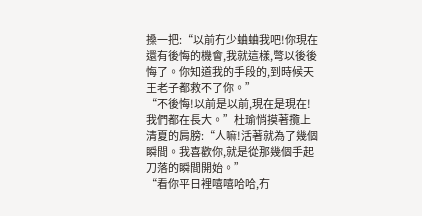搡一把:“以前冇少蛐蛐我吧!你現在還有後悔的機會,我就這樣,彆以後後悔了。你知道我的手段的,到時候天王老子都救不了你。”
“不後悔!以前是以前,現在是現在!我們都在長大。”杜瑜悄摸著攬上清夏的肩膀:“人嘛!活著就為了幾個瞬間。我喜歡你,就是從那幾個手起刀落的瞬間開始。”
“看你平日裡嘻嘻哈哈,冇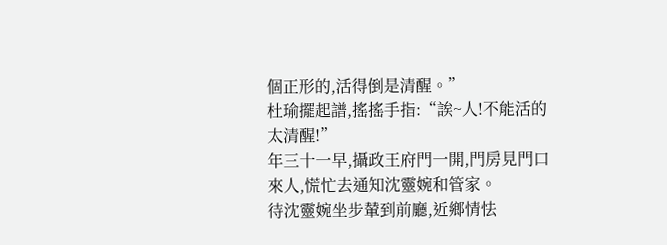個正形的,活得倒是清醒。”
杜瑜擺起譜,搖搖手指:“誒~人!不能活的太清醒!”
年三十一早,攝政王府門一開,門房見門口來人,慌忙去通知沈靈婉和管家。
待沈靈婉坐步輦到前廳,近鄉情怯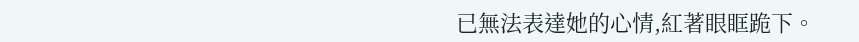已無法表達她的心情,紅著眼眶跪下。